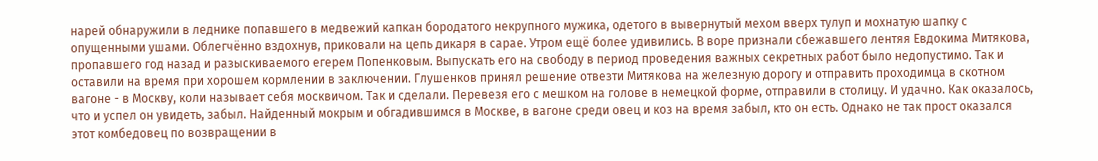нарей обнаружили в леднике попавшего в медвежий капкан бородатого некрупного мужика, одетого в вывернутый мехом вверх тулуп и мохнатую шапку с опущенными ушами. Облегчённо вздохнув, приковали на цепь дикаря в сарае. Утром ещё более удивились. В воре признали сбежавшего лентяя Евдокима Митякова, пропавшего год назад и разыскиваемого егерем Попенковым. Выпускать его на свободу в период проведения важных секретных работ было недопустимо. Так и оставили на время при хорошем кормлении в заключении. Глушенков принял решение отвезти Митякова на железную дорогу и отправить проходимца в скотном вагоне - в Москву, коли называет себя москвичом. Так и сделали. Перевезя его с мешком на голове в немецкой форме, отправили в столицу. И удачно. Как оказалось, что и успел он увидеть, забыл. Найденный мокрым и обгадившимся в Москве, в вагоне среди овец и коз на время забыл, кто он есть. Однако не так прост оказался этот комбедовец по возвращении в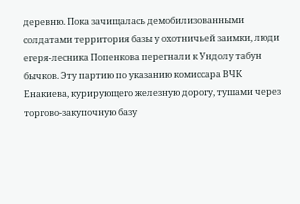деревню. Пока зачищалась демобилизованными солдатами территория базы у охотничьей заимки, люди егеря-лесника Попенкова перегнали к Ундолу табун бычков. Эту партию по указанию комиссара ВЧК Енакиева, курирующего железную дорогу, тушами через торгово-закупочную базу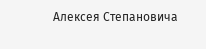Алексея Степановича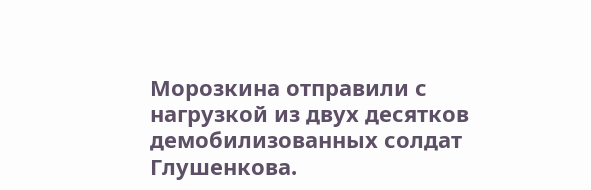Морозкина отправили с нагрузкой из двух десятков демобилизованных солдат Глушенкова.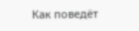Как поведёт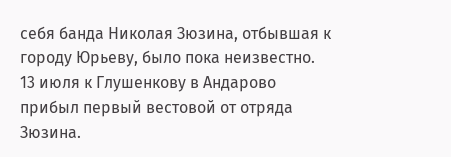себя банда Николая Зюзина, отбывшая к городу Юрьеву, было пока неизвестно. 13 июля к Глушенкову в Андарово прибыл первый вестовой от отряда Зюзина.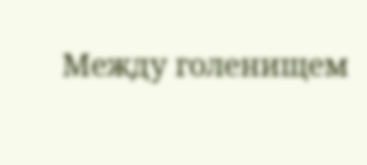Между голенищем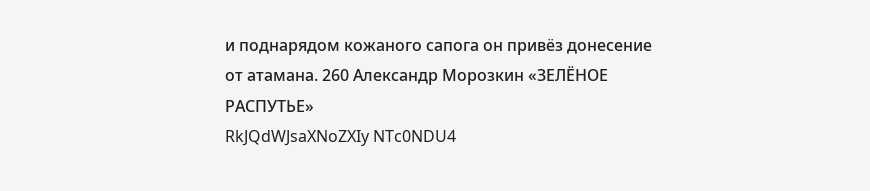и поднарядом кожаного сапога он привёз донесение от атамана. 260 Александр Морозкин «ЗЕЛЁНОЕ РАСПУТЬЕ»
RkJQdWJsaXNoZXIy NTc0NDU4